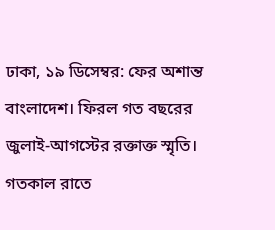ঢাকা, ১৯ ডিসেম্বর: ফের অশান্ত বাংলাদেশ। ফিরল গত বছরের জুলাই-আগস্টের রক্তাক্ত স্মৃতি। গতকাল রাতে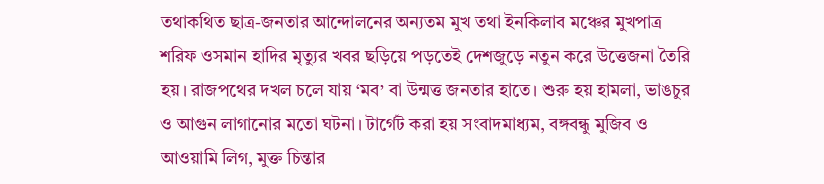তথাকথিত ছাত্র-জনতার আন্দোলনের অন্যতম মুখ তথা ইনকিলাব মঞ্চের মুখপাত্র শরিফ ওসমান হাদির মৃত্যুর খবর ছড়িয়ে পড়তেই দেশজুড়ে নতুন করে উত্তেজনা তৈরি হয়। রাজপথের দখল চলে যায় ‘মব’ বা উন্মত্ত জনতার হাতে। শুরু হয় হামলা, ভাঙচুর ও আগুন লাগানোর মতো ঘটনা। টার্গেট করা হয় সংবাদমাধ্যম, বঙ্গবন্ধু মুজিব ও আওয়ামি লিগ, মুক্ত চিন্তার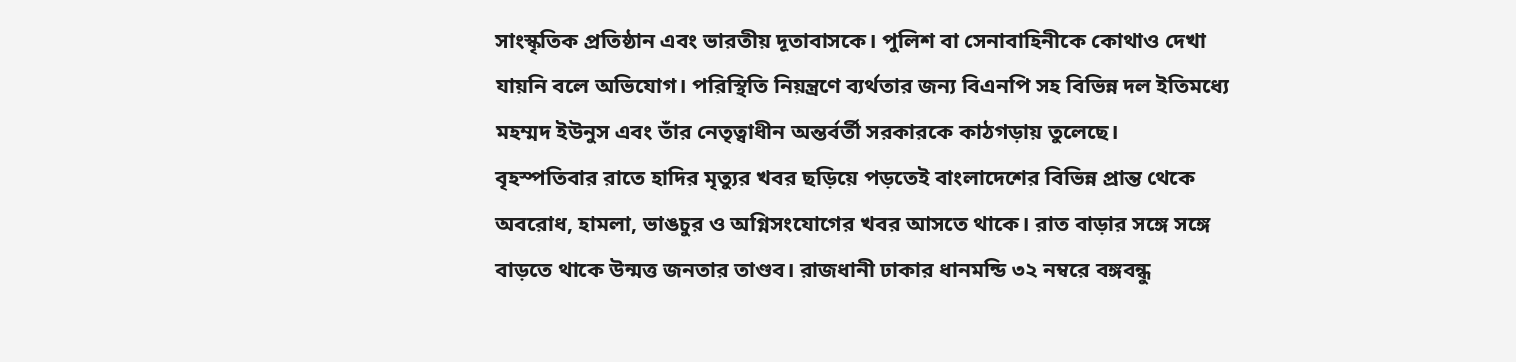সাংস্কৃতিক প্রতিষ্ঠান এবং ভারতীয় দূতাবাসকে। পুলিশ বা সেনাবাহিনীকে কোথাও দেখা যায়নি বলে অভিযোগ। পরিস্থিতি নিয়ন্ত্রণে ব্যর্থতার জন্য বিএনপি সহ বিভিন্ন দল ইতিমধ্যে মহম্মদ ইউনুস এবং তাঁর নেতৃত্বাধীন অন্তর্বর্তী সরকারকে কাঠগড়ায় তুলেছে।
বৃহস্পতিবার রাতে হাদির মৃত্যুর খবর ছড়িয়ে পড়তেই বাংলাদেশের বিভিন্ন প্রান্ত থেকে অবরোধ, হামলা, ভাঙচুর ও অগ্নিসংযোগের খবর আসতে থাকে। রাত বাড়ার সঙ্গে সঙ্গে বাড়তে থাকে উন্মত্ত জনতার তাণ্ডব। রাজধানী ঢাকার ধানমন্ডি ৩২ নম্বরে বঙ্গবন্ধু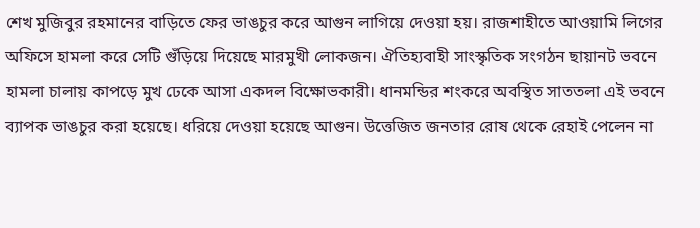শেখ মুজিবুর রহমানের বাড়িতে ফের ভাঙচুর করে আগুন লাগিয়ে দেওয়া হয়। রাজশাহীতে আওয়ামি লিগের অফিসে হামলা করে সেটি গুঁড়িয়ে দিয়েছে মারমুখী লোকজন। ঐতিহ্যবাহী সাংস্কৃতিক সংগঠন ছায়ানট ভবনে হামলা চালায় কাপড়ে মুখ ঢেকে আসা একদল বিক্ষোভকারী। ধানমন্ডির শংকরে অবস্থিত সাততলা এই ভবনে ব্যাপক ভাঙচুর করা হয়েছে। ধরিয়ে দেওয়া হয়েছে আগুন। উত্তেজিত জনতার রোষ থেকে রেহাই পেলেন না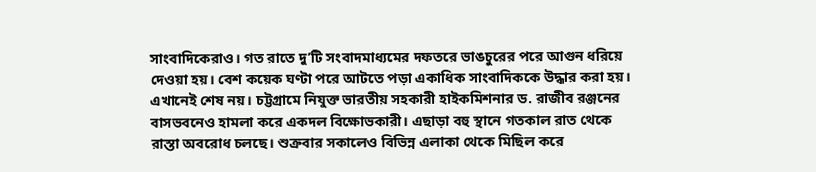সাংবাদিকেরাও। গত রাতে দু’টি সংবাদমাধ্যমের দফতরে ভাঙচুরের পরে আগুন ধরিয়ে দেওয়া হয়। বেশ কয়েক ঘণ্টা পরে আটতে পড়া একাধিক সাংবাদিককে উদ্ধার করা হয়। এখানেই শেষ নয়। চট্টগ্রামে নিযুক্ত ভারতীয় সহকারী হাইকমিশনার ড. রাজীব রঞ্জনের বাসভবনেও হামলা করে একদল বিক্ষোভকারী। এছাড়া বহু স্থানে গতকাল রাত থেকে রাস্তা অবরোধ চলছে। শুক্রবার সকালেও বিভিন্ন এলাকা থেকে মিছিল করে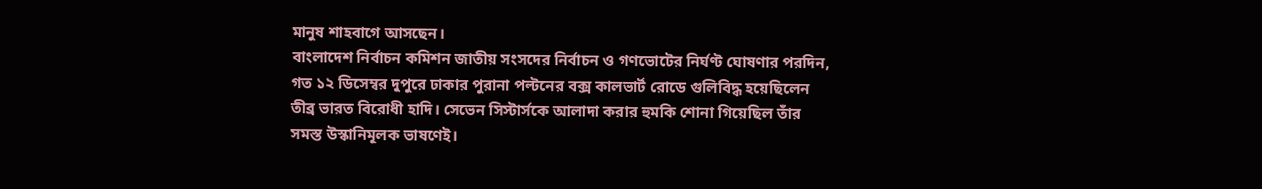মানুষ শাহবাগে আসছেন।
বাংলাদেশ নির্বাচন কমিশন জাতীয় সংসদের নির্বাচন ও গণভোটের নির্ঘণ্ট ঘোষণার পরদিন, গত ১২ ডিসেম্বর দুপুরে ঢাকার পুরানা পল্টনের বক্স কালভার্ট রোডে গুলিবিদ্ধ হয়েছিলেন তীব্র ভারত বিরোধী হাদি। সেভেন সিস্টার্সকে আলাদা করার হুমকি শোনা গিয়েছিল তাঁর সমস্ত উস্কানিমূলক ভাষণেই।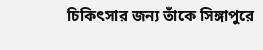চিকিৎসার জন্য তাঁকে সিঙ্গাপুরে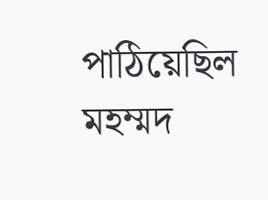পাঠিয়েছিল মহম্মদ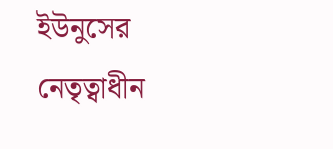ইউনুসের নেতৃত্বাধীন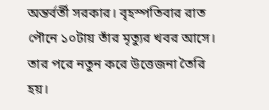অন্তর্বর্তী সরকার। বৃহস্পতিবার রাত পৌনে ১০টায় তাঁর মৃত্যুর খবর আসে। তার পরে নতুন করে উত্তেজনা তৈরি হয়।